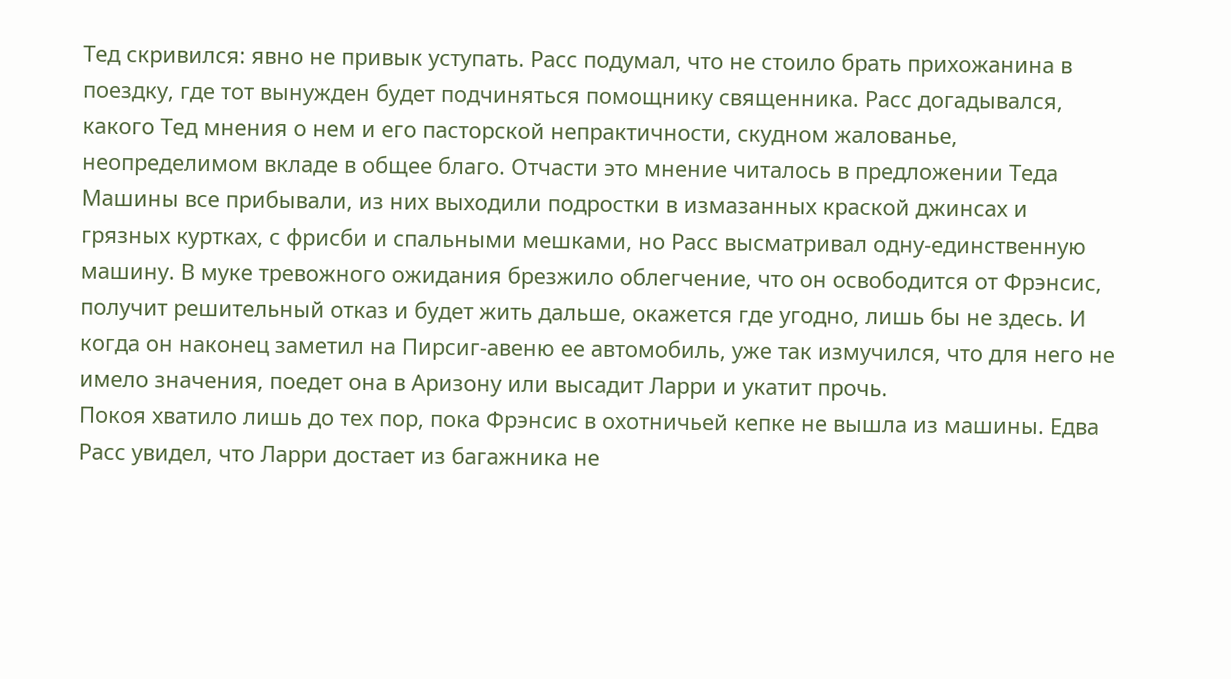Тед скривился: явно не привык уступать. Расс подумал, что не стоило брать прихожанина в поездку, где тот вынужден будет подчиняться помощнику священника. Расс догадывался, какого Тед мнения о нем и его пасторской непрактичности, скудном жалованье, неопределимом вкладе в общее благо. Отчасти это мнение читалось в предложении Теда
Машины все прибывали, из них выходили подростки в измазанных краской джинсах и грязных куртках, с фрисби и спальными мешками, но Расс высматривал одну-единственную машину. В муке тревожного ожидания брезжило облегчение, что он освободится от Фрэнсис, получит решительный отказ и будет жить дальше, окажется где угодно, лишь бы не здесь. И когда он наконец заметил на Пирсиг-авеню ее автомобиль, уже так измучился, что для него не имело значения, поедет она в Аризону или высадит Ларри и укатит прочь.
Покоя хватило лишь до тех пор, пока Фрэнсис в охотничьей кепке не вышла из машины. Едва Расс увидел, что Ларри достает из багажника не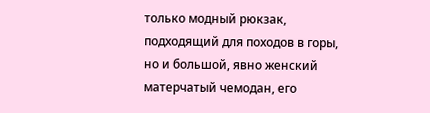только модный рюкзак, подходящий для походов в горы, но и большой, явно женский матерчатый чемодан, его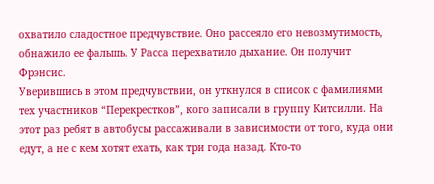охватило сладостное предчувствие. Оно рассеяло его невозмутимость, обнажило ее фальшь. У Расса перехватило дыхание. Он получит Фрэнсис.
Уверившись в этом предчувствии, он уткнулся в список с фамилиями тех участников “Перекрестков”, кого записали в группу Китсилли. На этот раз ребят в автобусы рассаживали в зависимости от того, куда они едут, а не с кем хотят ехать, как три года назад. Кто-то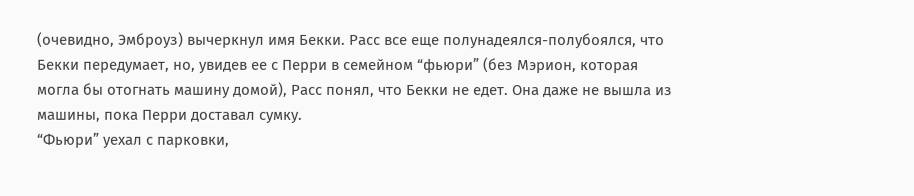(очевидно, Эмброуз) вычеркнул имя Бекки. Расс все еще полунадеялся-полубоялся, что Бекки передумает, но, увидев ее с Перри в семейном “фьюри” (без Мэрион, которая могла бы отогнать машину домой), Расс понял, что Бекки не едет. Она даже не вышла из машины, пока Перри доставал сумку.
“Фьюри” уехал с парковки,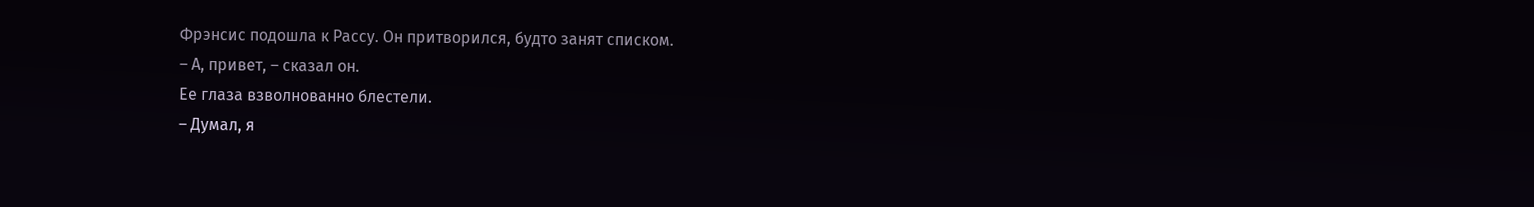Фрэнсис подошла к Рассу. Он притворился, будто занят списком.
– А, привет, – сказал он.
Ее глаза взволнованно блестели.
– Думал, я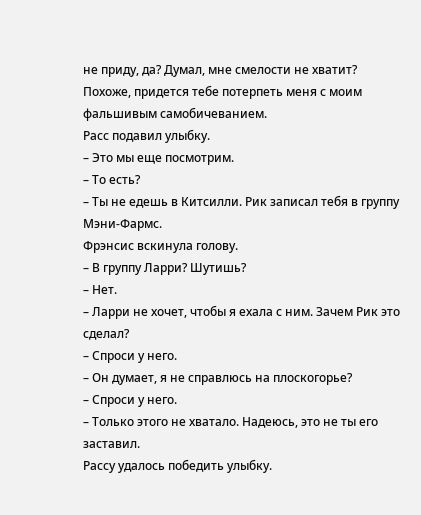не приду, да? Думал, мне смелости не хватит? Похоже, придется тебе потерпеть меня с моим фальшивым самобичеванием.
Расс подавил улыбку.
– Это мы еще посмотрим.
– То есть?
– Ты не едешь в Китсилли. Рик записал тебя в группу Мэни-Фармс.
Фрэнсис вскинула голову.
– В группу Ларри? Шутишь?
– Нет.
– Ларри не хочет, чтобы я ехала с ним. Зачем Рик это сделал?
– Спроси у него.
– Он думает, я не справлюсь на плоскогорье?
– Спроси у него.
– Только этого не хватало. Надеюсь, это не ты его заставил.
Рассу удалось победить улыбку.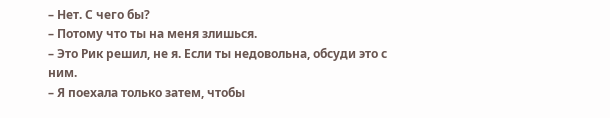– Нет. С чего бы?
– Потому что ты на меня злишься.
– Это Рик решил, не я. Если ты недовольна, обсуди это с ним.
– Я поехала только затем, чтобы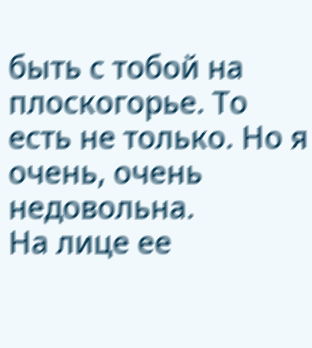быть с тобой на плоскогорье. То есть не только. Но я очень, очень недовольна.
На лице ее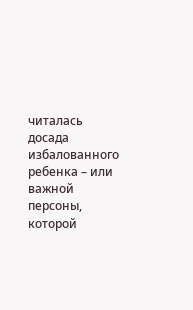читалась досада избалованного ребенка – или важной персоны, которой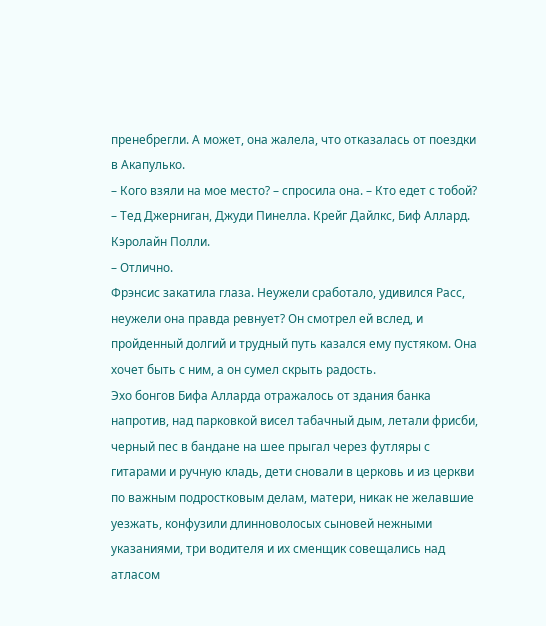пренебрегли. А может, она жалела, что отказалась от поездки в Акапулько.
– Кого взяли на мое место? – спросила она. – Кто едет с тобой?
– Тед Джерниган, Джуди Пинелла. Крейг Дайлкс, Биф Аллард. Кэролайн Полли.
– Отлично.
Фрэнсис закатила глаза. Неужели сработало, удивился Расс, неужели она правда ревнует? Он смотрел ей вслед, и пройденный долгий и трудный путь казался ему пустяком. Она хочет быть с ним, а он сумел скрыть радость.
Эхо бонгов Бифа Алларда отражалось от здания банка напротив, над парковкой висел табачный дым, летали фрисби, черный пес в бандане на шее прыгал через футляры с гитарами и ручную кладь, дети сновали в церковь и из церкви по важным подростковым делам, матери, никак не желавшие уезжать, конфузили длинноволосых сыновей нежными указаниями, три водителя и их сменщик совещались над атласом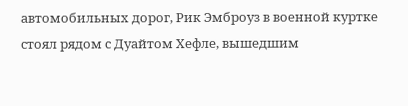автомобильных дорог, Рик Эмброуз в военной куртке стоял рядом с Дуайтом Хефле, вышедшим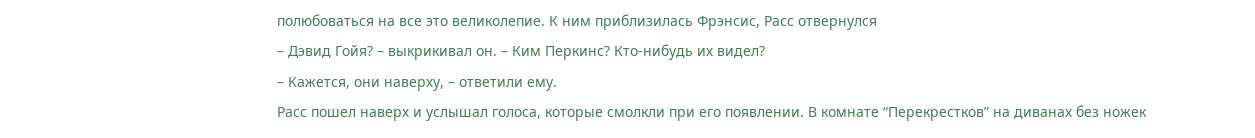полюбоваться на все это великолепие. К ним приблизилась Фрэнсис, Расс отвернулся
– Дэвид Гойя? – выкрикивал он. – Ким Перкинс? Кто-нибудь их видел?
– Кажется, они наверху, – ответили ему.
Расс пошел наверх и услышал голоса, которые смолкли при его появлении. В комнате “Перекрестков” на диванах без ножек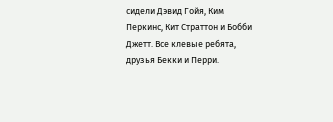сидели Дэвид Гойя, Ким Перкинс, Кит Страттон и Бобби Джетт. Все клевые ребята, друзья Бекки и Перри.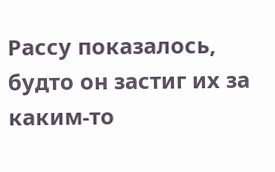Рассу показалось, будто он застиг их за каким-то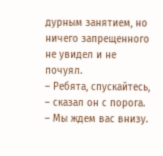дурным занятием, но ничего запрещенного не увидел и не почуял.
– Ребята, спускайтесь, – сказал он с порога. – Мы ждем вас внизу.